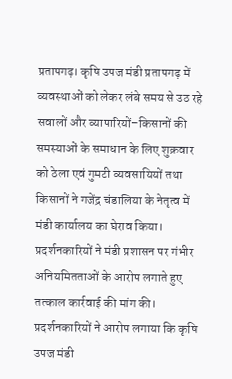प्रतापगढ़। कृषि उपज मंडी प्रतापगढ़ में व्यवस्थाओं को लेकर लंबे समय से उठ रहे सवालों और व्यापारियों–किसानों की समस्याओं के समाधान के लिए शुक्रवार को ठेला एवं गुमटी व्यवसायियों तथा किसानों ने गजेंद्र चंडालिया के नेतृत्व में मंडी कार्यालय का घेराव किया। प्रदर्शनकारियों ने मंडी प्रशासन पर गंभीर अनियमितताओं के आरोप लगाते हुए तत्काल कार्रवाई की मांग की।
प्रदर्शनकारियों ने आरोप लगाया कि कृषि उपज मंडी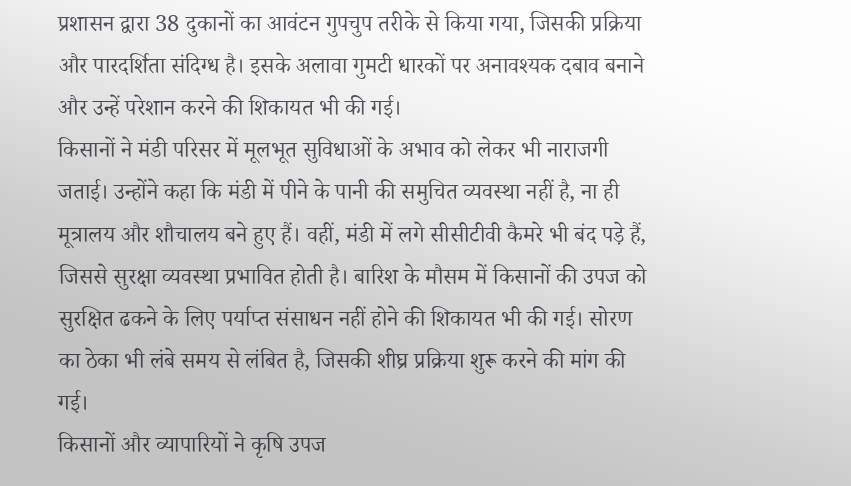प्रशासन द्वारा 38 दुकानों का आवंटन गुपचुप तरीके से किया गया, जिसकी प्रक्रिया और पारदर्शिता संदिग्ध है। इसके अलावा गुमटी धारकों पर अनावश्यक दबाव बनाने और उन्हें परेशान करने की शिकायत भी की गई।
किसानों ने मंडी परिसर में मूलभूत सुविधाओं के अभाव को लेकर भी नाराजगी जताई। उन्होंने कहा कि मंडी में पीने के पानी की समुचित व्यवस्था नहीं है, ना ही मूत्रालय और शौचालय बने हुए हैं। वहीं, मंडी में लगे सीसीटीवी कैमरे भी बंद पड़े हैं, जिससे सुरक्षा व्यवस्था प्रभावित होती है। बारिश के मौसम में किसानों की उपज को सुरक्षित ढकने के लिए पर्याप्त संसाधन नहीं होने की शिकायत भी की गई। सोरण का ठेका भी लंबे समय से लंबित है, जिसकी शीघ्र प्रक्रिया शुरू करने की मांग की गई।
किसानों और व्यापारियों ने कृषि उपज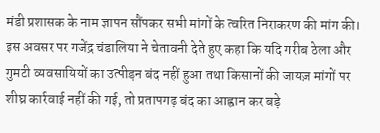मंडी प्रशासक के नाम ज्ञापन सौंपकर सभी मांगों के त्वरित निराकरण की मांग की।
इस अवसर पर गजेंद्र चंडालिया ने चेतावनी देते हुए कहा कि यदि गरीब ठेला और गुमटी व्यवसायियों का उत्पीड़न बंद नहीं हुआ तथा किसानों की जायज़ मांगों पर शीघ्र कार्रवाई नहीं की गई, तो प्रतापगढ़ बंद का आह्वान कर बड़े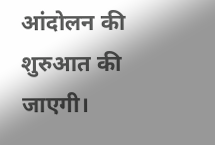आंदोलन की शुरुआत की जाएगी।